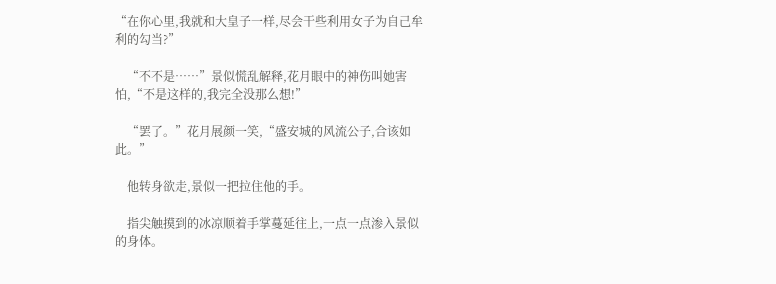“在你心里,我就和大皇子一样,尽会干些利用女子为自己牟利的勾当?”

    “不不是……”景似慌乱解释,花月眼中的神伤叫她害怕,“不是这样的,我完全没那么想!”

    “罢了。”花月展颜一笑,“盛安城的风流公子,合该如此。”

    他转身欲走,景似一把拉住他的手。

    指尖触摸到的冰凉顺着手掌蔓延往上,一点一点渗入景似的身体。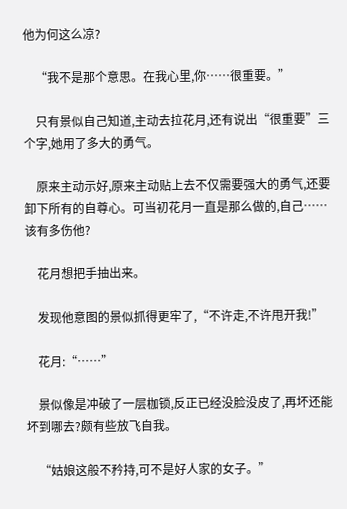他为何这么凉?

    “我不是那个意思。在我心里,你……很重要。”

    只有景似自己知道,主动去拉花月,还有说出“很重要”三个字,她用了多大的勇气。

    原来主动示好,原来主动贴上去不仅需要强大的勇气,还要卸下所有的自尊心。可当初花月一直是那么做的,自己……该有多伤他?

    花月想把手抽出来。

    发现他意图的景似抓得更牢了,“不许走,不许甩开我!”

    花月:“……”

    景似像是冲破了一层枷锁,反正已经没脸没皮了,再坏还能坏到哪去?颇有些放飞自我。

    “姑娘这般不矜持,可不是好人家的女子。”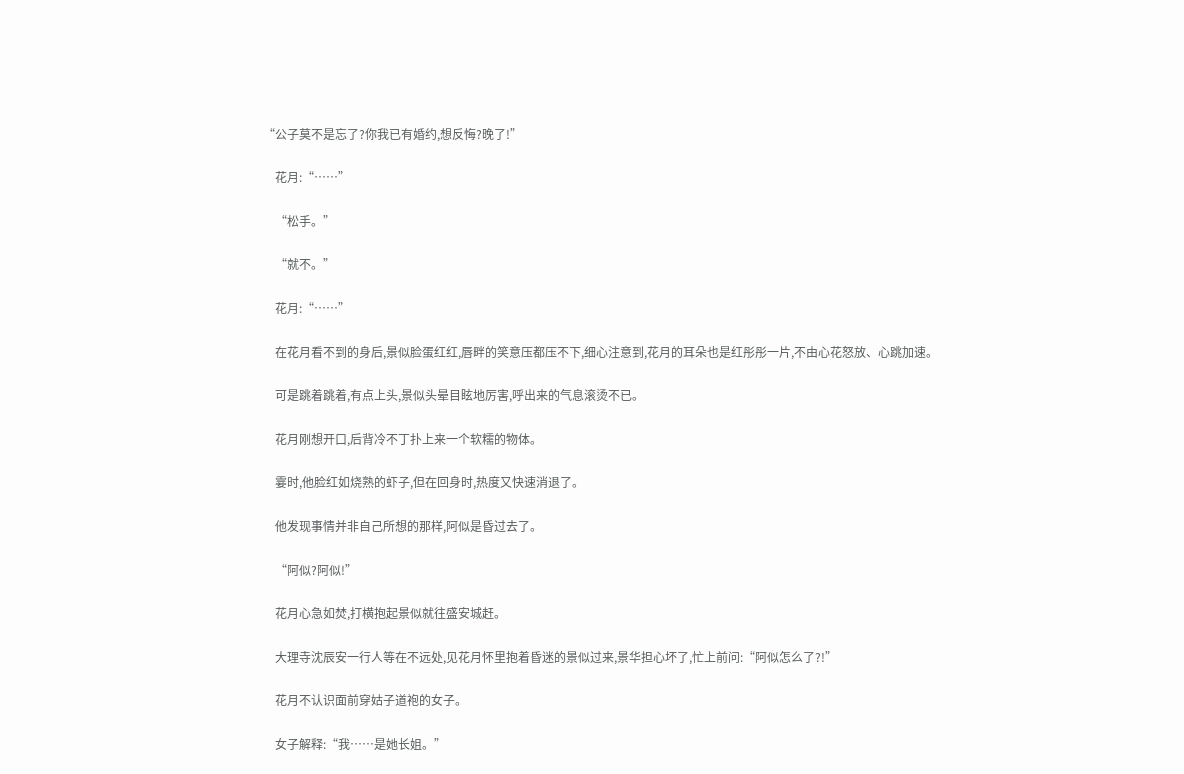“公子莫不是忘了?你我已有婚约,想反悔?晚了!”

    花月:“……”

    “松手。”

    “就不。”

    花月:“……”

    在花月看不到的身后,景似脸蛋红红,唇畔的笑意压都压不下,细心注意到,花月的耳朵也是红彤彤一片,不由心花怒放、心跳加速。

    可是跳着跳着,有点上头,景似头晕目眩地厉害,呼出来的气息滚烫不已。

    花月刚想开口,后背冷不丁扑上来一个软糯的物体。

    霎时,他脸红如烧熟的虾子,但在回身时,热度又快速消退了。

    他发现事情并非自己所想的那样,阿似是昏过去了。

    “阿似?阿似!”

    花月心急如焚,打横抱起景似就往盛安城赶。

    大理寺沈辰安一行人等在不远处,见花月怀里抱着昏迷的景似过来,景华担心坏了,忙上前问:“阿似怎么了?!”

    花月不认识面前穿姑子道袍的女子。

    女子解释:“我……是她长姐。”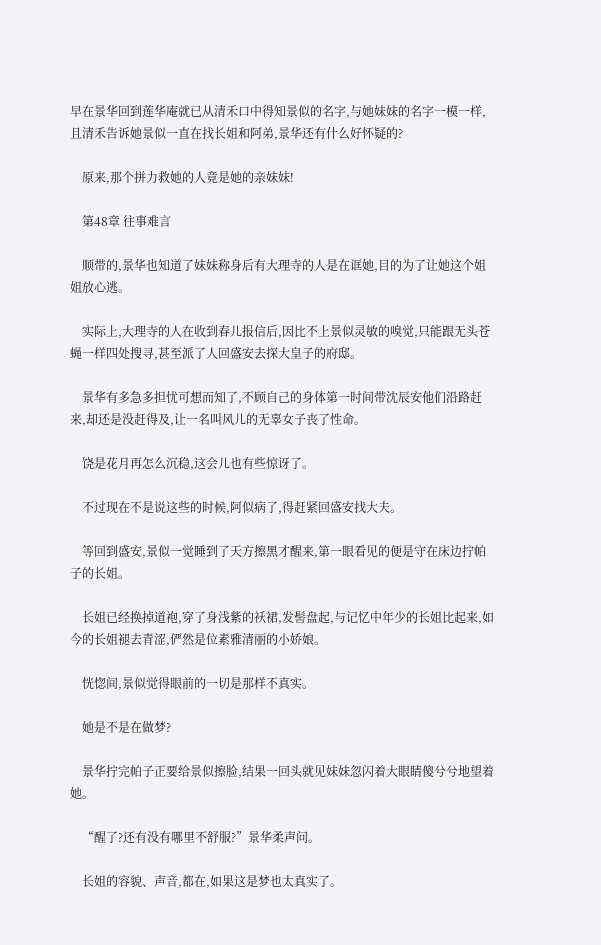早在景华回到莲华庵就已从清禾口中得知景似的名字,与她妹妹的名字一模一样,且清禾告诉她景似一直在找长姐和阿弟,景华还有什么好怀疑的?

    原来,那个拼力救她的人竟是她的亲妹妹!

    第48章 往事难言

    顺带的,景华也知道了妹妹称身后有大理寺的人是在诓她,目的为了让她这个姐姐放心逃。

    实际上,大理寺的人在收到春儿报信后,因比不上景似灵敏的嗅觉,只能跟无头苍蝇一样四处搜寻,甚至派了人回盛安去探大皇子的府邸。

    景华有多急多担忧可想而知了,不顾自己的身体第一时间带沈辰安他们沿路赶来,却还是没赶得及,让一名叫风儿的无辜女子丧了性命。

    饶是花月再怎么沉稳,这会儿也有些惊讶了。

    不过现在不是说这些的时候,阿似病了,得赶紧回盛安找大夫。

    等回到盛安,景似一觉睡到了天方擦黑才醒来,第一眼看见的便是守在床边拧帕子的长姐。

    长姐已经换掉道袍,穿了身浅紫的袄裙,发髻盘起,与记忆中年少的长姐比起来,如今的长姐褪去青涩,俨然是位素雅清丽的小娇娘。

    恍惚间,景似觉得眼前的一切是那样不真实。

    她是不是在做梦?

    景华拧完帕子正要给景似擦脸,结果一回头就见妹妹忽闪着大眼睛傻兮兮地望着她。

    “醒了?还有没有哪里不舒服?”景华柔声问。

    长姐的容貌、声音,都在,如果这是梦也太真实了。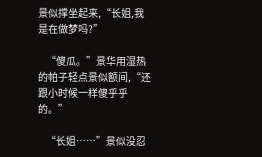景似撑坐起来,“长姐,我是在做梦吗?”

    “傻瓜。”景华用湿热的帕子轻点景似额间,“还跟小时候一样傻乎乎的。”

    “长姐……”景似没忍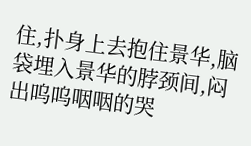住,扑身上去抱住景华,脑袋埋入景华的脖颈间,闷出呜呜咽咽的哭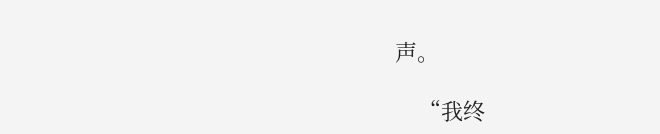声。

    “我终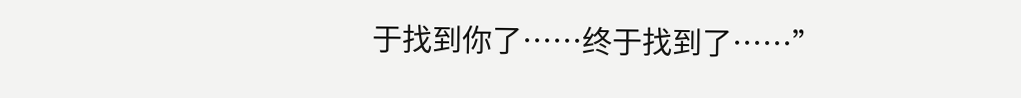于找到你了……终于找到了……”